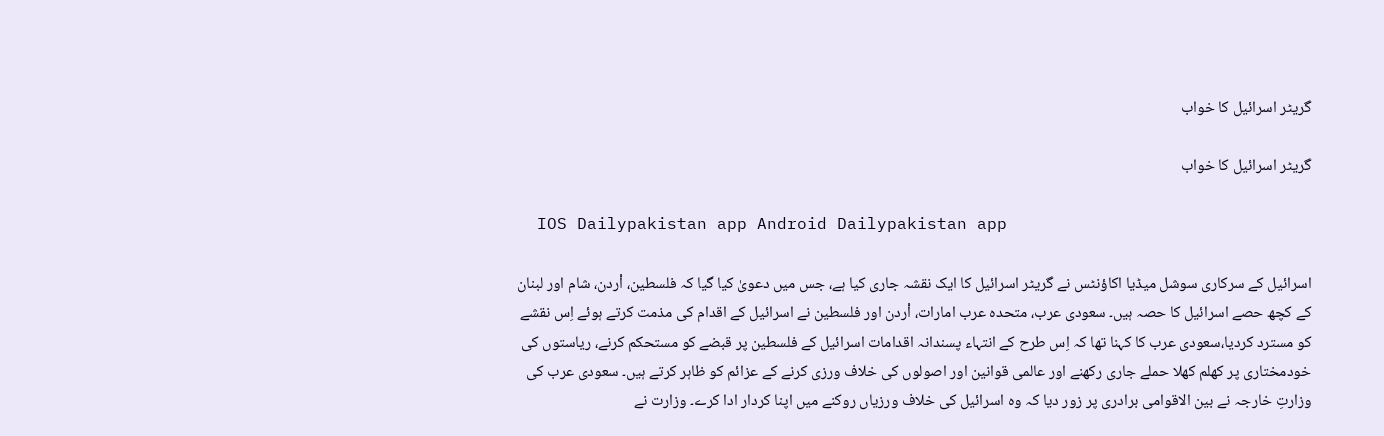گریٹر اسرائیل کا خواب

گریٹر اسرائیل کا خواب

  IOS Dailypakistan app Android Dailypakistan app

اسرائیل کے سرکاری سوشل میڈیا اکاؤنٹس نے گریٹر اسرائیل کا ایک نقشہ جاری کیا ہے، جس میں دعویٰ کیا گیا کہ فلسطین، اْردن، شام اور لبنان کے کچھ حصے اسرائیل کا حصہ ہیں۔ سعودی عرب، متحدہ عرب امارات، اْردن اور فلسطین نے اسرائیل کے اقدام کی مذمت کرتے ہوئے اِس نقشے کو مسترد کردیا،سعودی عرب کا کہنا تھا کہ اِس طرح کے انتہاء پسندانہ اقدامات اسرائیل کے فلسطین پر قبضے کو مستحکم کرنے، ریاستوں کی خودمختاری پر کھلم کھلا حملے جاری رکھنے اور عالمی قوانین اور اصولوں کی خلاف ورزی کرنے کے عزائم کو ظاہر کرتے ہیں۔ سعودی عرب کی وزارتِ خارجہ نے بین الاقوامی برادری پر زور دیا کہ وہ اسرائیل کی خلاف ورزیاں روکنے میں اپنا کردار ادا کرے۔ وزارت نے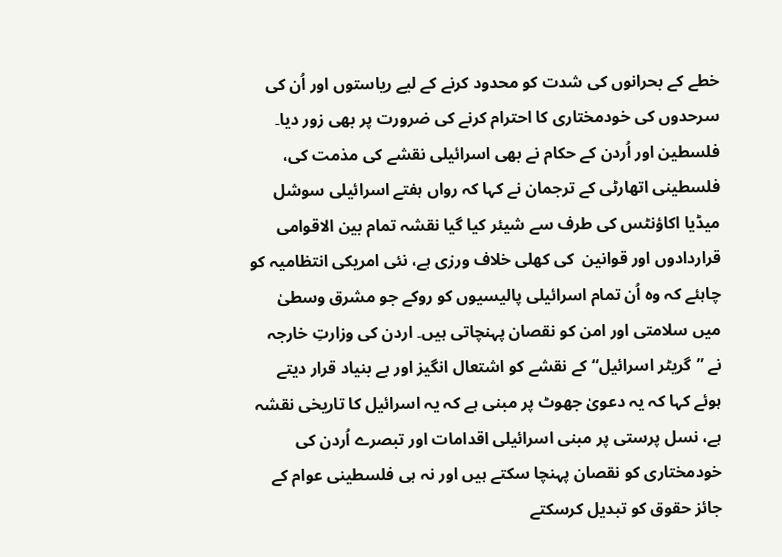خطے کے بحرانوں کی شدت کو محدود کرنے کے لیے ریاستوں اور اُن کی سرحدوں کی خودمختاری کا احترام کرنے کی ضرورت پر بھی زور دیا۔ فلسطین اور اُردن کے حکام نے بھی اسرائیلی نقشے کی مذمت کی، فلسطینی اتھارٹی کے ترجمان نے کہا کہ رواں ہفتے اسرائیلی سوشل میڈیا اکاؤنٹس کی طرف سے شیئر کیا گیا نقشہ تمام بین الاقوامی قراردادوں اور قوانین  کی کھلی خلاف ورزی ہے، نئی امریکی انتظامیہ کو چاہئے کہ وہ اُن تمام اسرائیلی پالیسیوں کو روکے جو مشرق وسطیٰ میں سلامتی اور امن کو نقصان پہنچاتی ہیں۔ اردن کی وزارتِ خارجہ نے ”گریٹر اسرائیل“ کے نقشے کو اشتعال انگیز اور بے بنیاد قرار دیتے ہوئے کہا کہ یہ دعویٰ جھوٹ پر مبنی ہے کہ یہ اسرائیل کا تاریخی نقشہ ہے، نسل پرستی پر مبنی اسرائیلی اقدامات اور تبصرے اُردن کی خودمختاری کو نقصان پہنچا سکتے ہیں اور نہ ہی فلسطینی عوام کے جائز حقوق کو تبدیل کرسکتے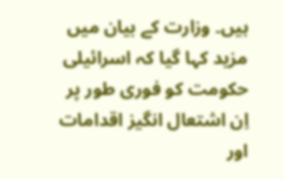ہیں۔ وزارت کے بیان میں مزید کہا گیا کہ اسرائیلی حکومت کو فوری طور پر اِن اشتعال انگیز اقدامات اور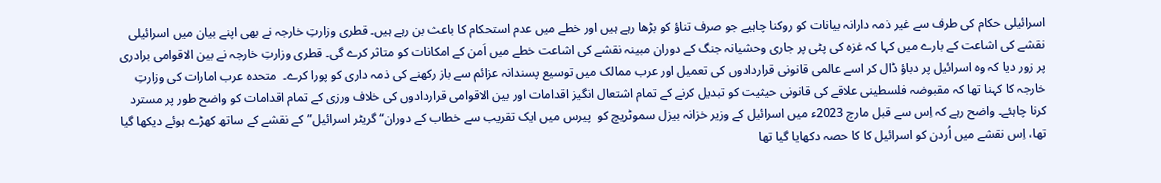اسرائیلی حکام کی طرف سے غیر ذمہ دارانہ بیانات کو روکنا چاہیے جو صرف تناؤ کو بڑھا رہے ہیں اور خطے میں عدم استحکام کا باعث بن رہے ہیں۔ قطری وزارتِ خارجہ نے بھی اپنے بیان میں اسرائیلی نقشے کی اشاعت کے بارے میں کہا کہ غزہ کی پٹی پر جاری وحشیانہ جنگ کے دوران مبینہ نقشے کی اشاعت خطے میں اَمن کے امکانات کو متاثر کرے گی۔ قطری وزارتِ خارجہ نے بین الاقوامی برادری پر زور دیا کہ وہ اسرائیل پر دباؤ ڈال کر اسے عالمی قانونی قراردادوں کی تعمیل اور عرب ممالک میں توسیع پسندانہ عزائم سے باز رکھنے کی ذمہ داری کو پورا کرے۔  متحدہ عرب امارات کی وزارتِ خارجہ کا کہنا تھا کہ مقبوضہ فلسطینی علاقے کی قانونی حیثیت کو تبدیل کرنے کے تمام اشتعال انگیز اقدامات اور بین الاقوامی قراردادوں کی خلاف ورزی کے تمام اقدامات کو واضح طور پر مسترد کرنا چاہئے۔ واضح رہے کہ اِس سے قبل مارچ 2023ء میں اسرائیل کے وزیر خزانہ بیزل سموٹریچ کو  پیرس میں ایک تقریب سے خطاب کے دوران“گریٹر اسرائیل”کے نقشے کے ساتھ کھڑے ہوئے دیکھا گیا تھا، اِس نقشے میں اُردن کو اسرائیل کا کا حصہ دکھایا گیا تھا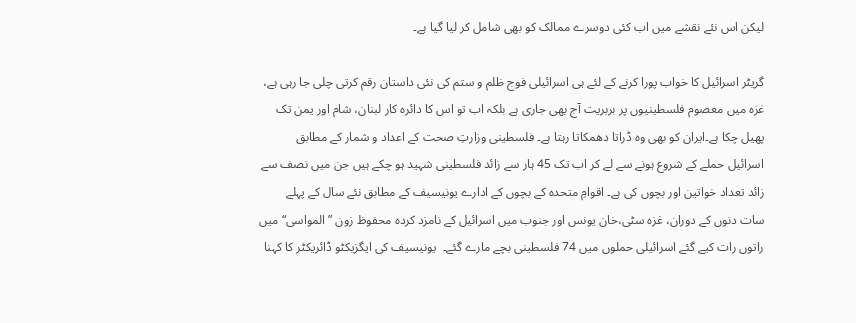لیکن اس نئے نقشے میں اب کئی دوسرے ممالک کو بھی شامل کر لیا گیا ہے۔

گریٹر اسرائیل کا خواب پورا کرنے کے لئے ہی اسرائیلی فوج ظلم و ستم کی نئی داستان رقم کرتی چلی جا رہی ہے، غزہ میں معصوم فلسطینیوں پر بربریت آج بھی جاری ہے بلکہ اب تو اس کا دائرہ کار لبنان، شام اور یمن تک پھیل چکا ہے۔ایران کو بھی وہ ڈراتا دھمکاتا رہتا ہے۔ فلسطینی وزارتِ صحت کے اعداد و شمار کے مطابق اسرائیل حملے کے شروع ہونے سے لے کر اب تک 45 ہار سے زائد فلسطینی شہید ہو چکے ہیں جن میں نصف سے زائد تعداد خواتین اور بچوں کی ہے۔ اقوامِ متحدہ کے بچوں کے ادارے یونیسیف کے مطابق نئے سال کے پہلے سات دنوں کے دوران، غزہ سٹی،خان یونس اور جنوب میں اسرائیل کے نامزد کردہ محفوظ زون ”المواسی“ میں راتوں رات کیے گئے اسرائیلی حملوں میں 74 فلسطینی بچے مارے گئے۔  یونیسیف کی ایگزیکٹو ڈائریکٹر کا کہنا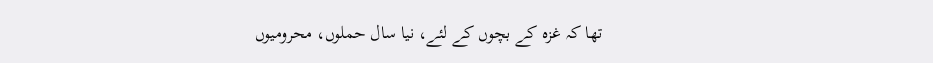تھا کہ غزہ کے بچوں کے لئے، نیا سال حملوں، محرومیوں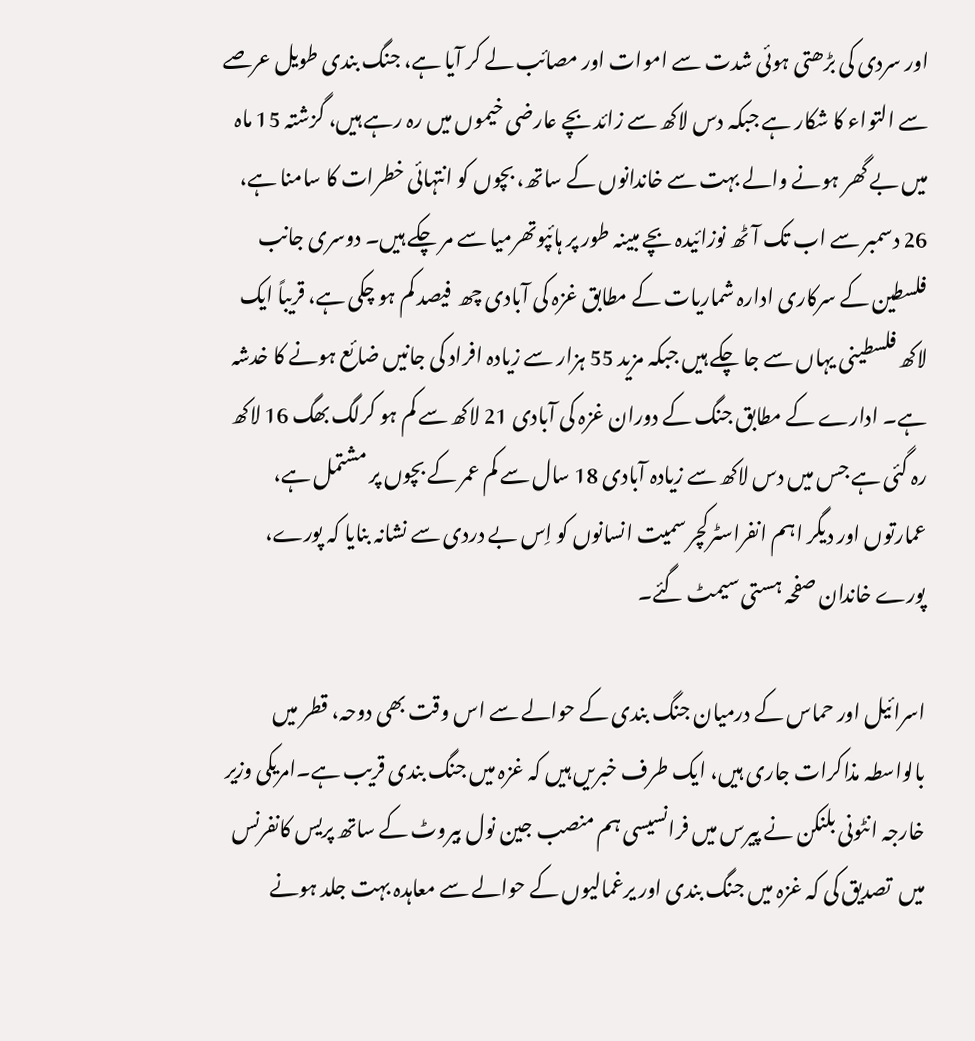اور سردی کی بڑھتی ہوئی شدت سے اموات اور مصائب لے کر آیا ہے، جنگ بندی طویل عرصے سے التواء کا شکار ہے جبکہ دس لاکھ سے زائد بچے عارضی خیموں میں رہ رہے ہیں، گزشتہ 15 ماہ میں بے گھر ہونے والے بہت سے خاندانوں کے ساتھ، بچوں کو انتہائی خطرات کا سامنا ہے، 26 دسمبر سے اب تک آٹھ نوزائیدہ بچے مبینہ طور پر ہائپوتھرمیا سے مر چکے ہیں۔ دوسری جانب فلسطین کے سرکاری ادارہ شماریات کے مطابق غزہ کی آبادی چھ  فیصد کم ہو چکی ہے، قریباً ایک لاکھ فلسطینی یہاں سے جا چکے ہیں جبکہ مزید 55 ہزار سے زیادہ افراد کی جانیں ضائع ہونے کا خدشہ ہے۔ ادارے کے مطابق جنگ کے دوران غزہ کی آبادی 21 لاکھ سے کم ہو کرلگ بھگ 16 لاکھ رہ گئی ہے جس میں دس لاکھ سے زیادہ آبادی 18 سال سے کم عمر کے بچوں پر مشتمل ہے، عمارتوں اور دیگر اہم انفراسٹرکچر سمیت انسانوں کو اِس بے دردی سے نشانہ بنایا کہ پورے، پورے خاندان صفحہ ہستی سیمٹ گئے۔

اسرائیل اور حماس کے درمیان جنگ بندی کے حوالے سے اس وقت بھی دوحہ، قطر میں بالواسطہ مذاکرات جاری ہیں، ایک طرف خبریں ہیں کہ غزہ میں جنگ بندی قریب ہے۔امریکی وزیر خارجہ انٹونی بلنکن نے پیرس میں فرانسیسی ہم منصب جین نول بیروٹ کے ساتھ پریس کانفرنس میں  تصدیق کی کہ غزہ میں جنگ بندی اور یرغمالیوں کے حوالے سے معاہدہ بہت جلد ہونے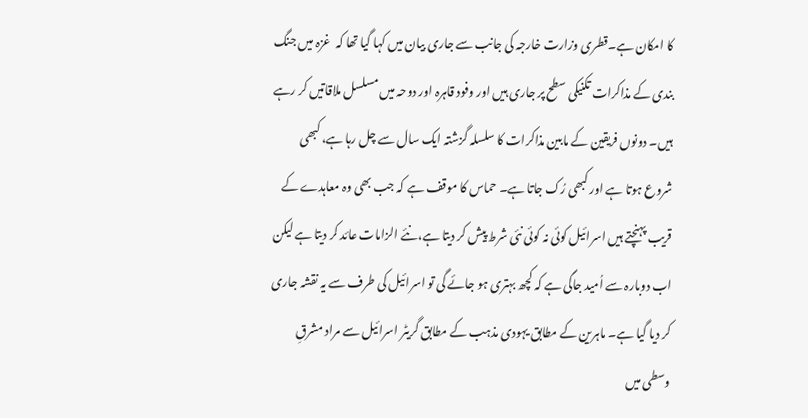کا امکان ہے۔قطری وزارت خارجہ کی جانب سے جاری بیان میں کہا گیا تھا کہ  غزہ میں جنگ بندی کے مذاکرات تکنیکی سطح پر جاری ہیں اور وفود قاہرہ اور دوحہ میں مسلسل ملاقاتیں کر رہے ہیں۔ دونوں فریقین کے مابین مذاکرات کا سلسلہ گزشتہ ایک سال سے چل رہا ہے، کبھی شروع ہوتا ہے اور کبھی رُک جاتا ہے۔ حماس کا موقف ہے کہ جب بھی وہ معاہدے کے قریب پہنچتے ہیں اسرائیل کوئی نہ کوئی نئی شرط پیش کر دیتا ہے،نئے الزامات عائد کر دیتا ہے لیکن اب دوبارہ سے اُمید جاگی ہے کہ کچھ بہتری ہو جائے گی تو اسرائیل کی طرف سے یہ نقشہ جاری کر دیا گیا ہے۔ ماہرین کے مطابق یہودی مذہب کے مطابق گریٹر اسرائیل سے مراد مشرقِ وسطی میں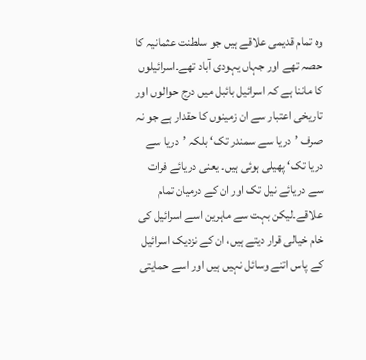وہ تمام قدیمی علاقے ہیں جو سلطنت عثمانیہ کا حصہ تھے اور جہاں یہودی آباد تھے۔اسرائیلوں کا ماننا ہے کہ اسرائیل بائبل میں درج حوالوں اور تاریخی اعتبار سے ان زمینوں کا حقدار ہے جو نہ صرف ’دریا سے سمندر تک‘ بلکہ ’دریا سے دریا تک‘ پھیلی ہوئی ہیں۔ یعنی دریائے فرات سے دریائے نیل تک اور ان کے درمیان تمام علاقے۔لیکن بہت سے ماہرین اسے اسرائیل کی خام خیالی قرار دیتے ہیں، ان کے نزدیک اسرائیل کے پاس اتنے وسائل نہیں ہیں اور اسے حمایتی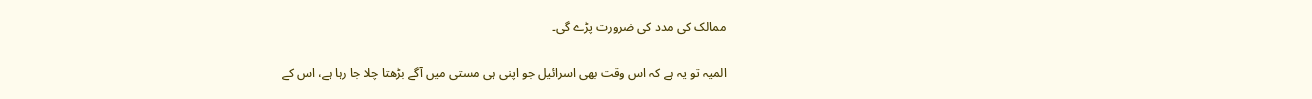ممالک کی مدد کی ضرورت پڑے گی۔

المیہ تو یہ ہے کہ اس وقت بھی اسرائیل جو اپنی ہی مستی میں آگے بڑھتا چلا جا رہا ہے، اس کے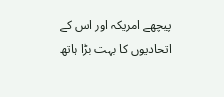پیچھے امریکہ اور اس کے اتحادیوں کا بہت بڑا ہاتھ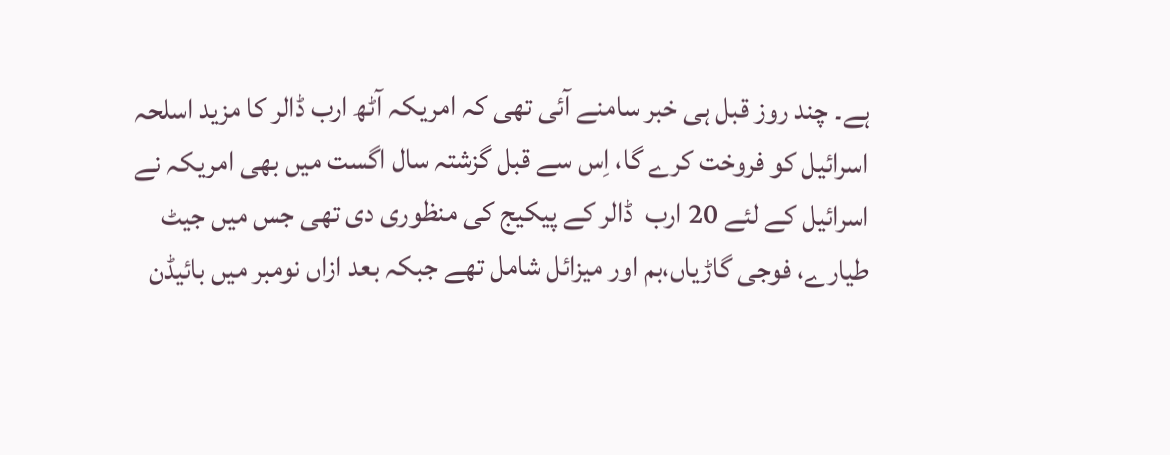ہے۔ چند روز قبل ہی خبر سامنے آئی تھی کہ امریکہ آٹھ ارب ڈالر کا مزید اسلحہ اسرائیل کو فروخت کرے گا، اِس سے قبل گزشتہ سال اگست میں بھی امریکہ نے اسرائیل کے لئے 20 ارب  ڈالر کے پیکیج کی منظوری دی تھی جس میں جیٹ طیارے، فوجی گاڑیاں،بم اور میزائل شامل تھے جبکہ بعد ازاں نومبر میں بائیڈن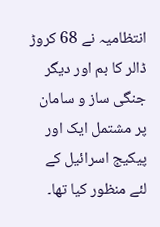انتظامیہ نے 68 کروڑ ڈالر کا بم اور دیگر جنگی ساز و سامان پر مشتمل ایک اور پیکیج اسرائیل کے لئے منظور کیا تھا۔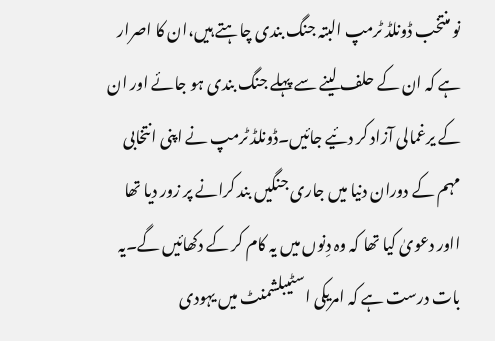نو منتخب ڈونلڈ ٹرمپ البتہ جنگ بندی چاہتے ہیں،ان کا اصرار ہے کہ ان کے حلف لینے سے پہلے جنگ بندی ہو جائے اور ان کے یرغمالی آزاد کر دئیے جائیں۔ڈونلڈ ٹرمپ نے اپنی انتخابی مہم کے دوران دنیا میں جاری جنگیں بند کرانے پر زور دیا تھا ااور دعویٰ کیا تھا کہ وہ دِنوں میں یہ کام کر کے دکھائیں گے۔یہ بات درست ہے کہ امریکی اسٹیبلشمنٹ میں یہودی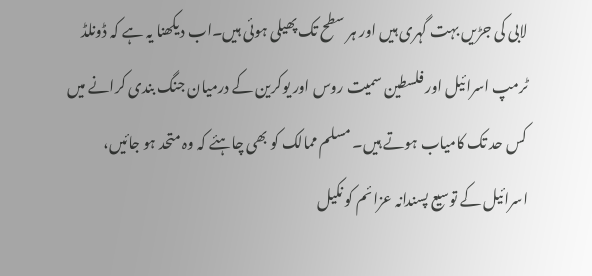لابی کی جڑیں بہت گہری ہیں اور ہر سطح تک پھیلی ہوئی ہیں۔اب دیکھنا یہ ہے کہ ڈونلڈ ٹرمپ اسرائیل اور فلسطین سمیت روس اور یوکرین کے درمیان جنگ بندی کرانے میں کس حد تک کامیاب ہوتے ہیں۔ مسلم ممالک کو بھی چاہئے کہ وہ متحد ہو جائیں، اسرائیل کے توسیع پسندانہ عزائم کو نکیل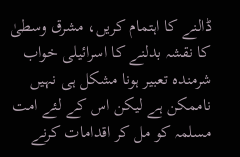ڈالنے کا اہتمام کریں، مشرق وسطیٰ کا نقشہ بدلنے کا اسرائیلی خواب شرمندہ تعبیر ہونا مشکل ہی نہیں ناممکن ہے لیکن اس کے لئے امت مسلمہ کو مل کر اقدامات کرنے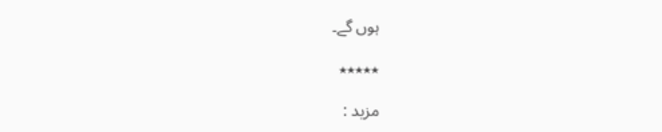ہوں گے۔

٭٭٭٭٭

مزید :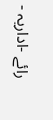رائے -اداریہ -